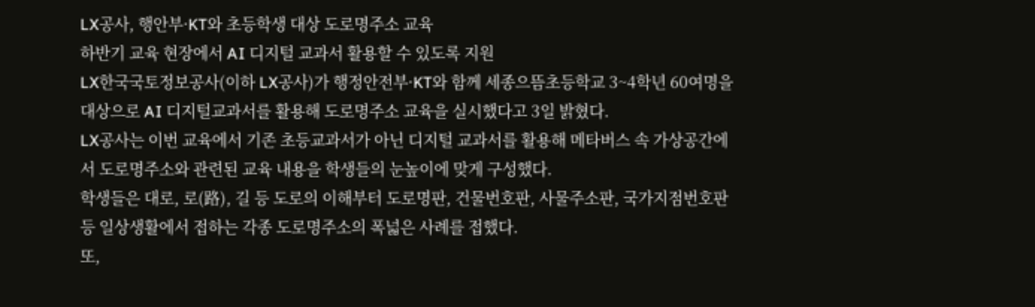LX공사, 행안부·KT와 초등학생 대상 도로명주소 교육
하반기 교육 현장에서 AI 디지털 교과서 활용할 수 있도록 지원
LX한국국토정보공사(이하 LX공사)가 행정안전부·KT와 함께 세종으뜸초등학교 3~4학년 60여명을 대상으로 AI 디지털교과서를 활용해 도로명주소 교육을 실시했다고 3일 밝혔다.
LX공사는 이번 교육에서 기존 초등교과서가 아닌 디지털 교과서를 활용해 메타버스 속 가상공간에서 도로명주소와 관련된 교육 내용을 학생들의 눈높이에 맞게 구성했다.
학생들은 대로, 로(路), 길 등 도로의 이해부터 도로명판, 건물번호판, 사물주소판, 국가지점번호판 등 일상생활에서 접하는 각종 도로명주소의 폭넓은 사례를 접했다.
또,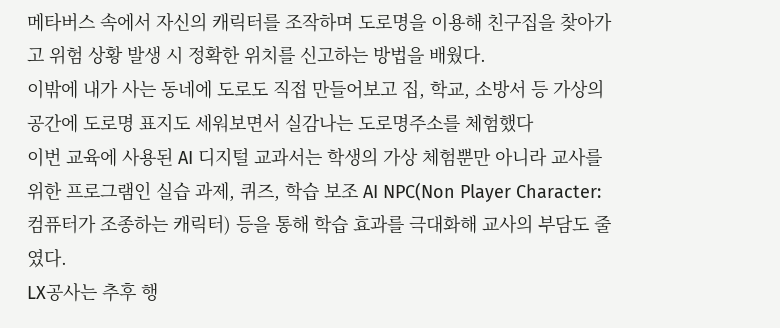메타버스 속에서 자신의 캐릭터를 조작하며 도로명을 이용해 친구집을 찾아가고 위험 상황 발생 시 정확한 위치를 신고하는 방법을 배웠다.
이밖에 내가 사는 동네에 도로도 직접 만들어보고 집, 학교, 소방서 등 가상의 공간에 도로명 표지도 세워보면서 실감나는 도로명주소를 체험했다
이번 교육에 사용된 AI 디지털 교과서는 학생의 가상 체험뿐만 아니라 교사를 위한 프로그램인 실습 과제, 퀴즈, 학습 보조 AI NPC(Non Player Character: 컴퓨터가 조종하는 캐릭터) 등을 통해 학습 효과를 극대화해 교사의 부담도 줄였다.
LX공사는 추후 행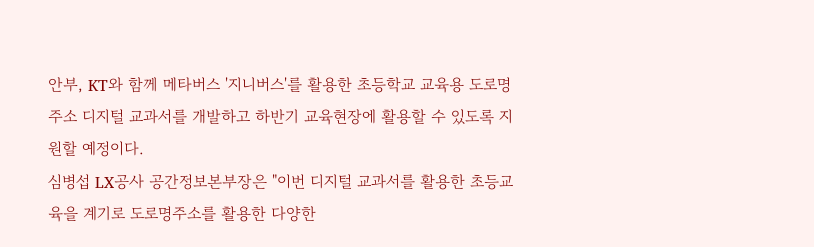안부, KT와 함께 메타버스 '지니버스'를 활용한 초등학교 교육용 도로명주소 디지털 교과서를 개발하고 하반기 교육현장에 활용할 수 있도록 지원할 예정이다.
심병섭 LX공사 공간정보본부장은 "이번 디지털 교과서를 활용한 초등교육을 계기로 도로명주소를 활용한 다양한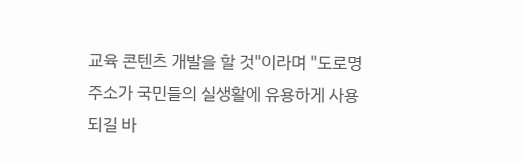교육 콘텐츠 개발을 할 것"이라며 "도로명주소가 국민들의 실생활에 유용하게 사용되길 바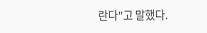란다"고 말했다.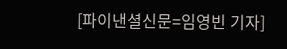[파이낸셜신문=임영빈 기자]